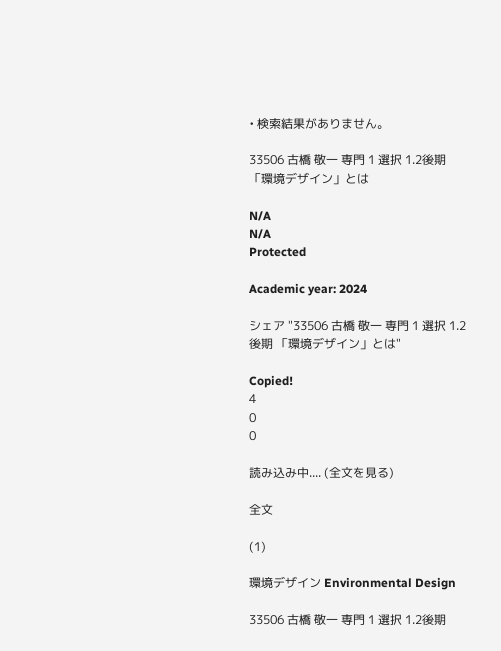• 検索結果がありません。

33506 古橋 敬一 専門 1 選択 1.2後期 「環境デザイン」とは

N/A
N/A
Protected

Academic year: 2024

シェア "33506 古橋 敬一 専門 1 選択 1.2後期 「環境デザイン」とは"

Copied!
4
0
0

読み込み中.... (全文を見る)

全文

(1)

環境デザイン Environmental Design

33506 古橋 敬一 専門 1 選択 1.2後期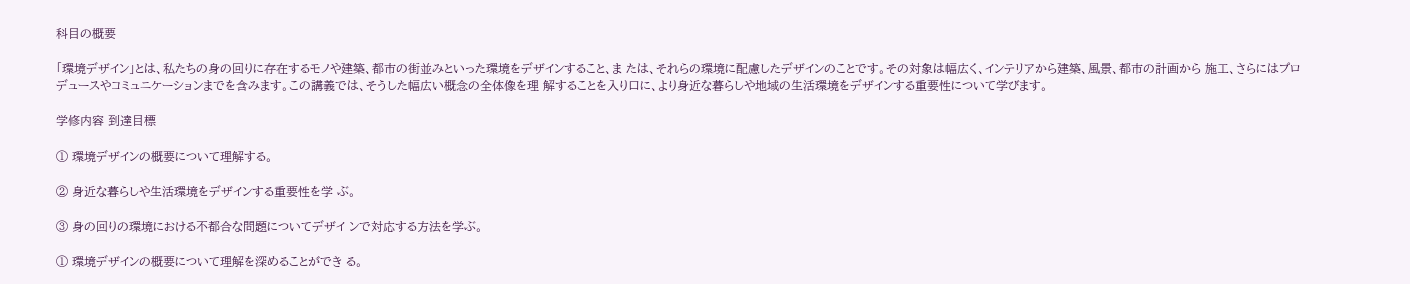科目の概要

「環境デザイン」とは、私たちの身の回りに存在するモノや建築、都市の街並みといった環境をデザインすること、ま たは、それらの環境に配慮したデザインのことです。その対象は幅広く、インテリアから建築、風景、都市の計画から 施工、さらにはプロデュースやコミュニケーションまでを含みます。この講義では、そうした幅広い概念の全体像を理 解することを入り口に、より身近な暮らしや地域の生活環境をデザインする重要性について学びます。

学修内容 到達目標

① 環境デザインの概要について理解する。

② 身近な暮らしや生活環境をデザインする重要性を学 ぶ。

③ 身の回りの環境における不都合な問題についてデザイ ンで対応する方法を学ぶ。

① 環境デザインの概要について理解を深めることができ る。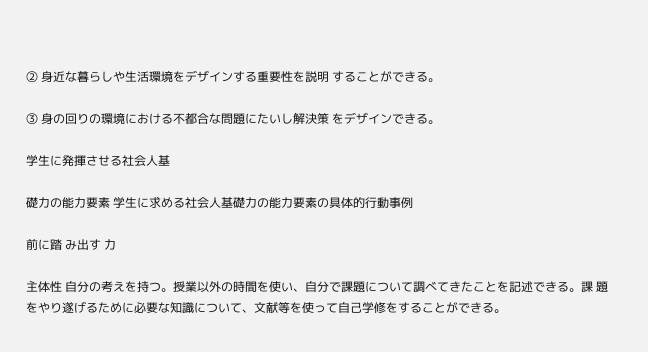② 身近な暮らしや生活環境をデザインする重要性を説明 することができる。

③ 身の回りの環境における不都合な問題にたいし解決策 をデザインできる。

学生に発揮させる社会人基

礎力の能力要素 学生に求める社会人基礎力の能力要素の具体的行動事例

前に踏 み出す 力

主体性 自分の考えを持つ。授業以外の時間を使い、自分で課題について調べてきたことを記述できる。課 題をやり遂げるために必要な知識について、文献等を使って自己学修をすることができる。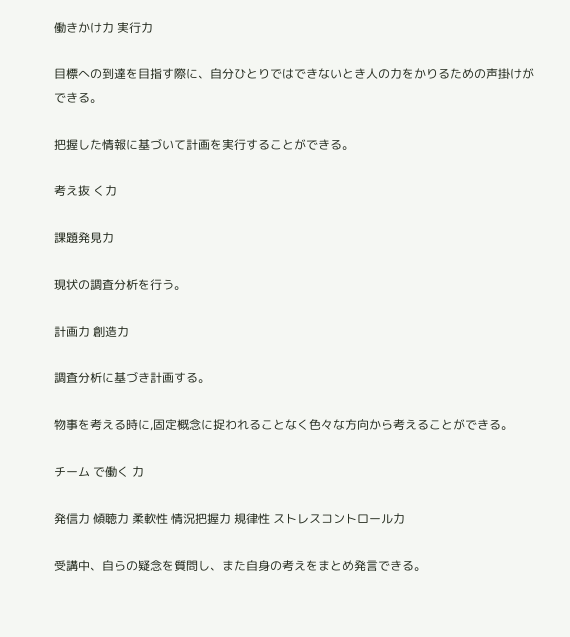働きかけ力 実行力

目標への到達を目指す際に、自分ひとりではできないとき人の力をかりるための声掛けが できる。

把握した情報に基づいて計画を実行することができる。

考え抜 く力

課題発見力

現状の調査分析を行う。

計画力 創造力

調査分析に基づき計画する。

物事を考える時に,固定概念に捉われることなく色々な方向から考えることができる。

チーム で働く 力

発信力 傾聴力 柔軟性 情況把握力 規律性 ストレスコントロール力

受講中、自らの疑念を質問し、また自身の考えをまとめ発言できる。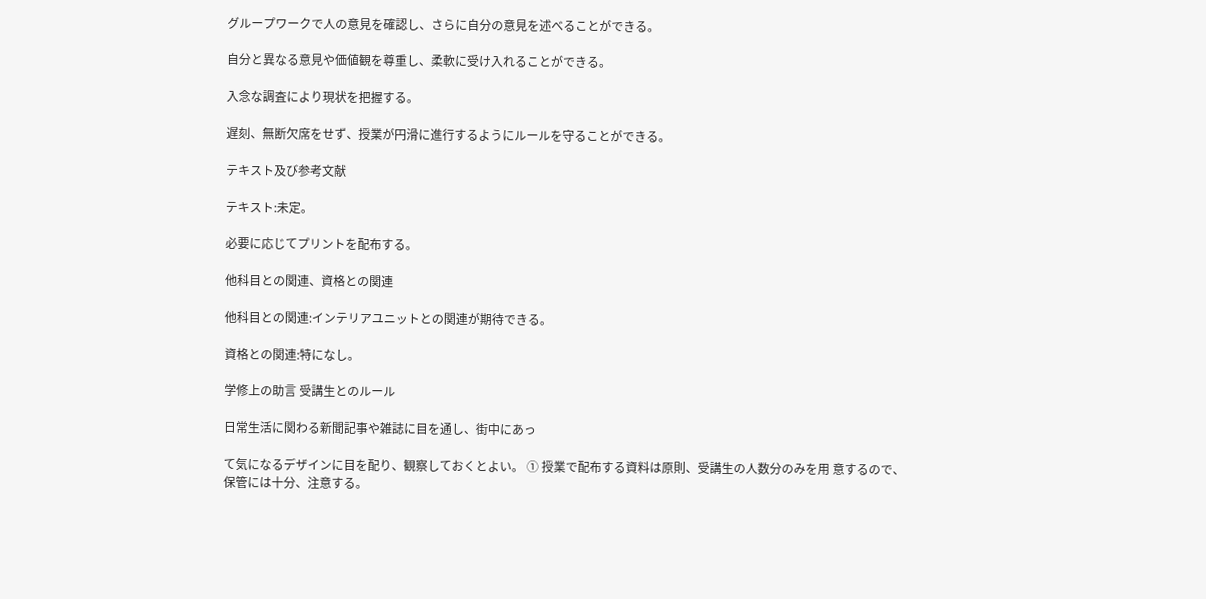グループワークで人の意見を確認し、さらに自分の意見を述べることができる。

自分と異なる意見や価値観を尊重し、柔軟に受け入れることができる。

入念な調査により現状を把握する。

遅刻、無断欠席をせず、授業が円滑に進行するようにルールを守ることができる。

テキスト及び参考文献

テキスト:未定。

必要に応じてプリントを配布する。

他科目との関連、資格との関連

他科目との関連:インテリアユニットとの関連が期待できる。

資格との関連:特になし。

学修上の助言 受講生とのルール

日常生活に関わる新聞記事や雑誌に目を通し、街中にあっ

て気になるデザインに目を配り、観察しておくとよい。 ① 授業で配布する資料は原則、受講生の人数分のみを用 意するので、保管には十分、注意する。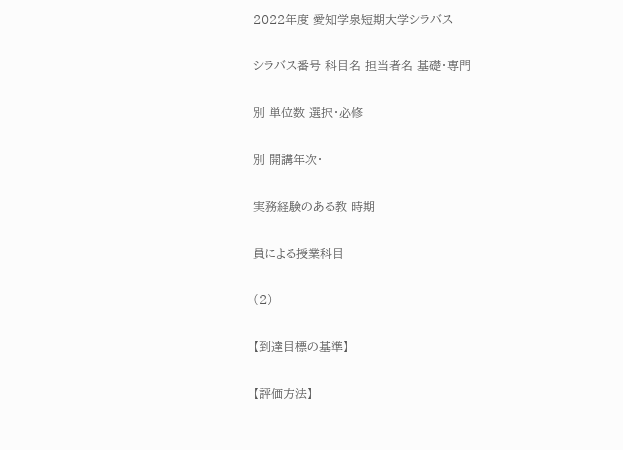2022年度 愛知学泉短期大学シラバス

シラバス番号 科目名 担当者名 基礎・専門

別 単位数 選択・必修

別 開講年次・

実務経験のある教 時期

員による授業科目

(2)

【到達目標の基準】

【評価方法】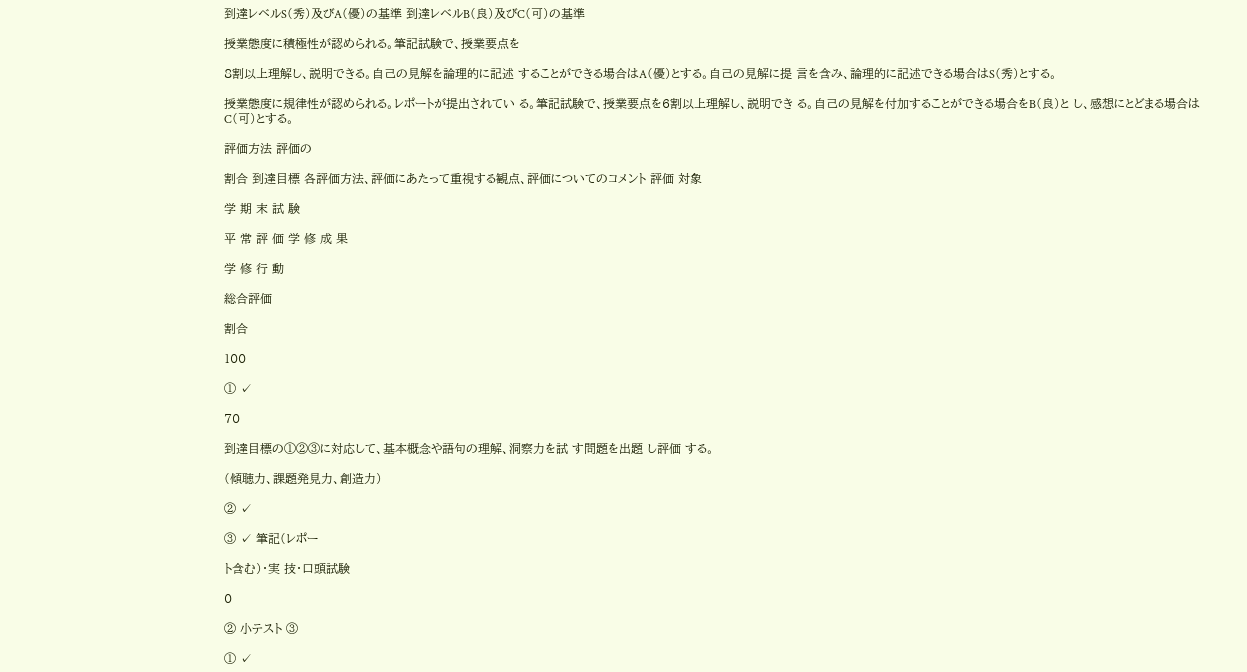到達レベルS(秀)及びA(優)の基準 到達レベルB(良)及びC(可)の基準

授業態度に積極性が認められる。筆記試験で、授業要点を

8割以上理解し、説明できる。自己の見解を論理的に記述 することができる場合はA(優)とする。自己の見解に提 言を含み、論理的に記述できる場合はS(秀)とする。

授業態度に規律性が認められる。レポートが提出されてい る。筆記試験で、授業要点を6割以上理解し、説明でき る。自己の見解を付加することができる場合をB(良)と し、感想にとどまる場合はC(可)とする。

評価方法 評価の

割合 到達目標 各評価方法、評価にあたって重視する観点、評価についてのコメント 評価 対象

学 期 末 試 験

平 常 評 価 学 修 成 果

学 修 行 動

総合評価

割合

100

① ✓

70

到達目標の①②③に対応して、基本概念や語句の理解、洞察力を試 す問題を出題 し評価 する。

(傾聴力、課題発見力、創造力)

② ✓

③ ✓ 筆記(レポー

ト含む)・実 技・口頭試験

0

② 小テスト ③

① ✓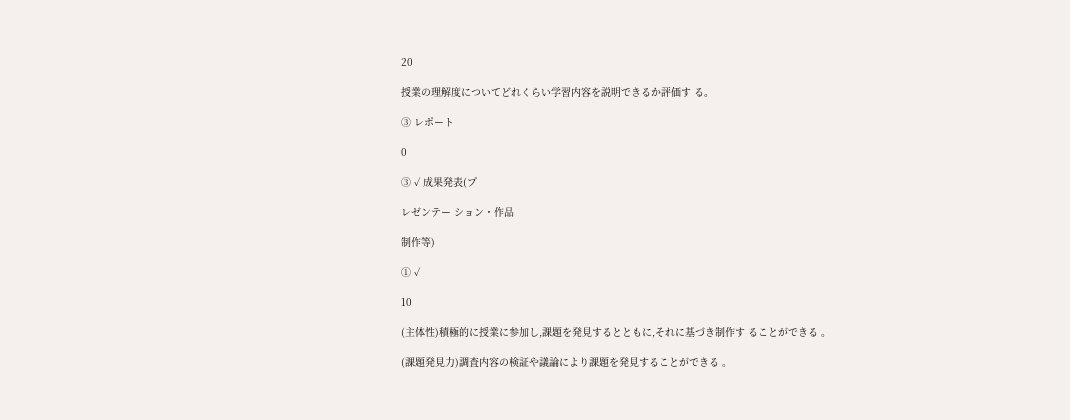20

授業の理解度についてどれくらい学習内容を説明できるか評価す る。

③ レポート

0

③ ✓ 成果発表(プ

レゼンテー ション・作品

制作等)

① ✓

10

(主体性)積極的に授業に参加し,課題を発見するとともに,それに基づき制作す ることができる 。

(課題発見力)調査内容の検証や議論により課題を発見することができる 。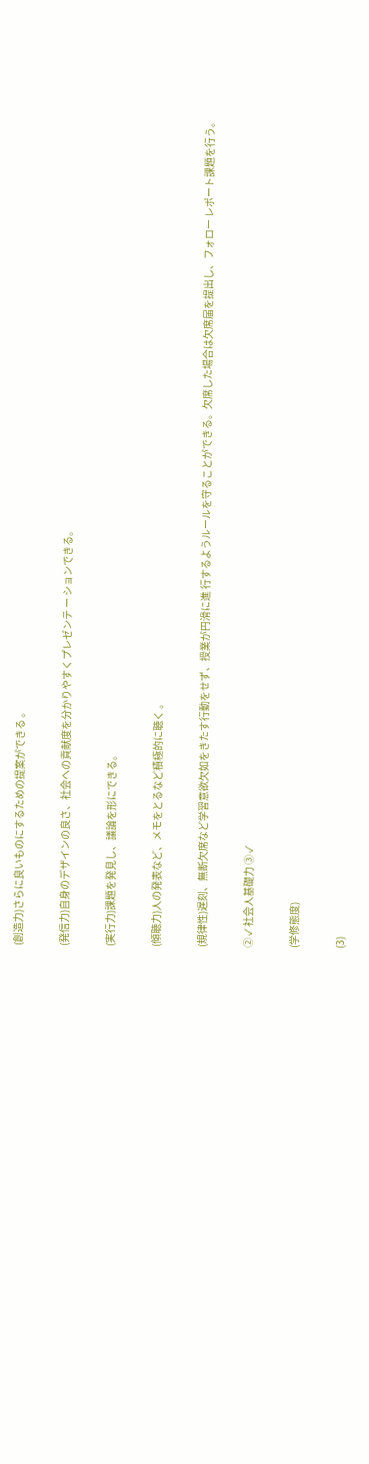(創造力)さらに良いものにするための提案ができる 。

(発信力)自身のデザインの良さ、社会への貢献度を分かりやすくプレゼンテ ー ションできる。

(実行力)課題を発見し、議論を形にできる。

(傾聴力)人の発表など、メモをとるなど積極的に聴く 。

(規律性)遅刻、無断欠席など学習意欲欠如をきたす行動をせず、授業が円滑に進 行するようルールを守ることができる。欠席した場合は欠席届を提出し、フォロー レポート課題を行う。

② ✓ 社会人基礎力 ③ ✓

(学修態度)

(3)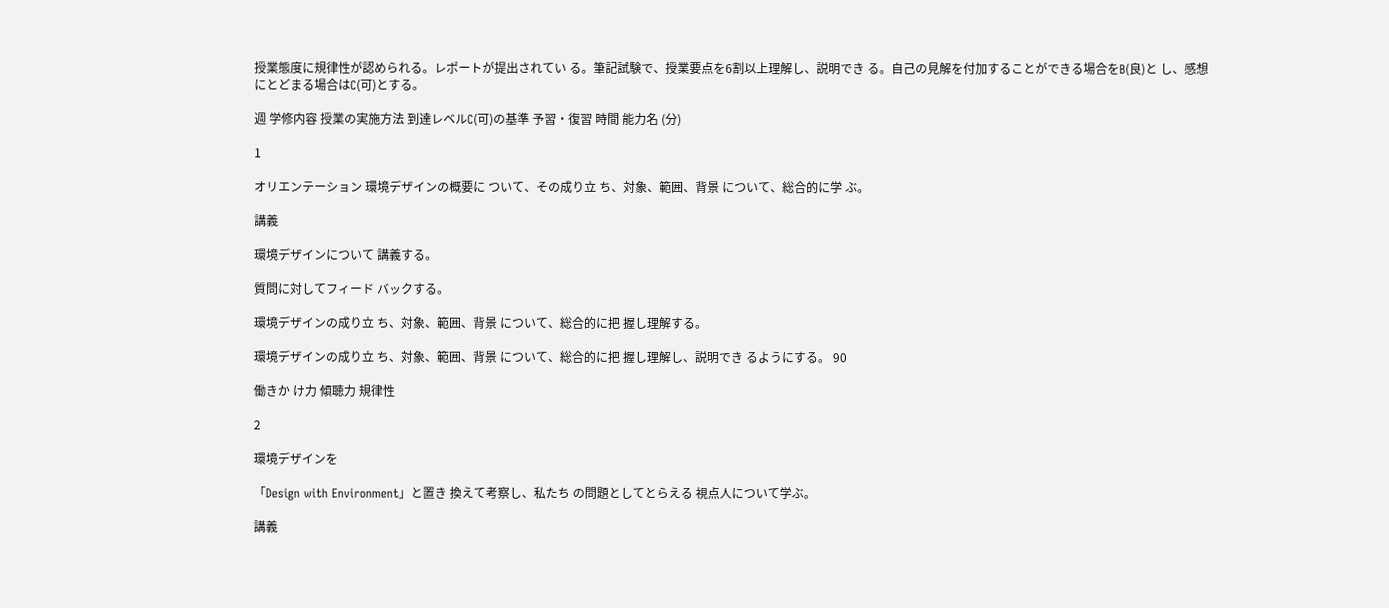授業態度に規律性が認められる。レポートが提出されてい る。筆記試験で、授業要点を6割以上理解し、説明でき る。自己の見解を付加することができる場合をB(良)と し、感想にとどまる場合はC(可)とする。

週 学修内容 授業の実施方法 到達レベルC(可)の基準 予習・復習 時間 能力名 (分)

1

オリエンテーション 環境デザインの概要に ついて、その成り立 ち、対象、範囲、背景 について、総合的に学 ぶ。

講義

環境デザインについて 講義する。

質問に対してフィード バックする。

環境デザインの成り立 ち、対象、範囲、背景 について、総合的に把 握し理解する。

環境デザインの成り立 ち、対象、範囲、背景 について、総合的に把 握し理解し、説明でき るようにする。 90

働きか け力 傾聴力 規律性

2

環境デザインを

「Design with Environment」と置き 換えて考察し、私たち の問題としてとらえる 視点人について学ぶ。

講義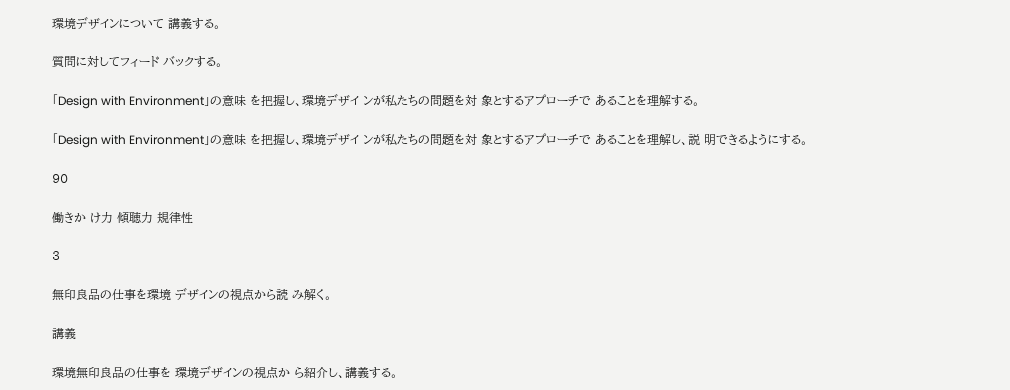環境デザインについて 講義する。

質問に対してフィード バックする。

「Design with Environment」の意味 を把握し、環境デザイ ンが私たちの問題を対 象とするアプローチで あることを理解する。

「Design with Environment」の意味 を把握し、環境デザイ ンが私たちの問題を対 象とするアプローチで あることを理解し、説 明できるようにする。

90

働きか け力 傾聴力 規律性

3

無印良品の仕事を環境 デザインの視点から読 み解く。

講義

環境無印良品の仕事を 環境デザインの視点か ら紹介し、講義する。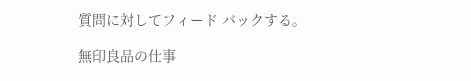質問に対してフィード バックする。

無印良品の仕事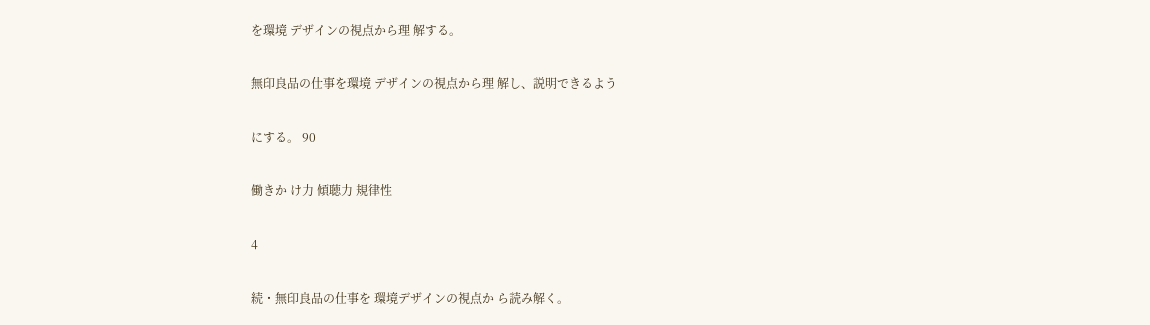を環境 デザインの視点から理 解する。

無印良品の仕事を環境 デザインの視点から理 解し、説明できるよう

にする。 90

働きか け力 傾聴力 規律性

4

続・無印良品の仕事を 環境デザインの視点か ら読み解く。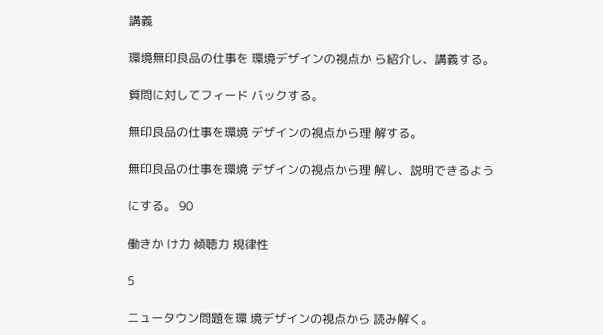講義

環境無印良品の仕事を 環境デザインの視点か ら紹介し、講義する。

質問に対してフィード バックする。

無印良品の仕事を環境 デザインの視点から理 解する。

無印良品の仕事を環境 デザインの視点から理 解し、説明できるよう

にする。 90

働きか け力 傾聴力 規律性

5

ニュータウン問題を環 境デザインの視点から 読み解く。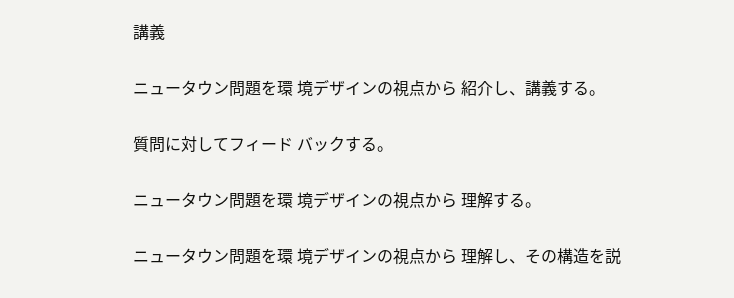講義

ニュータウン問題を環 境デザインの視点から 紹介し、講義する。

質問に対してフィード バックする。

ニュータウン問題を環 境デザインの視点から 理解する。

ニュータウン問題を環 境デザインの視点から 理解し、その構造を説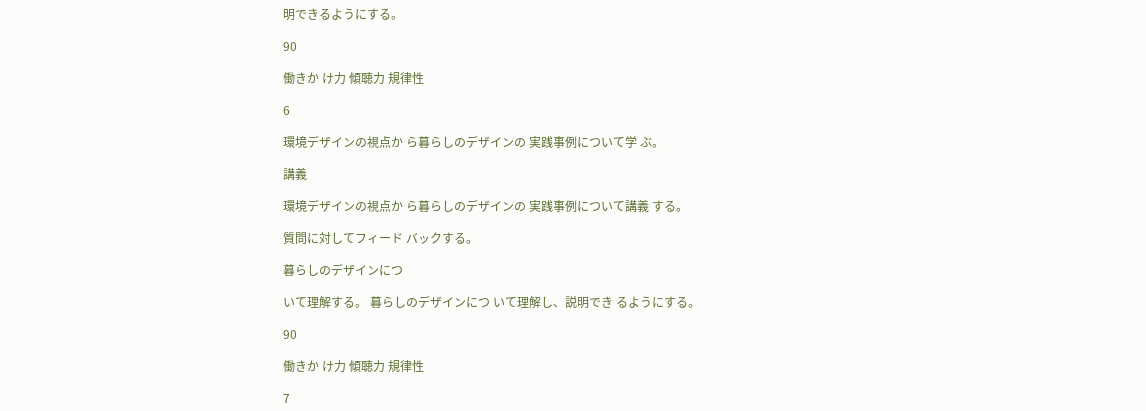明できるようにする。

90

働きか け力 傾聴力 規律性

6

環境デザインの視点か ら暮らしのデザインの 実践事例について学 ぶ。

講義

環境デザインの視点か ら暮らしのデザインの 実践事例について講義 する。

質問に対してフィード バックする。

暮らしのデザインにつ

いて理解する。 暮らしのデザインにつ いて理解し、説明でき るようにする。

90

働きか け力 傾聴力 規律性

7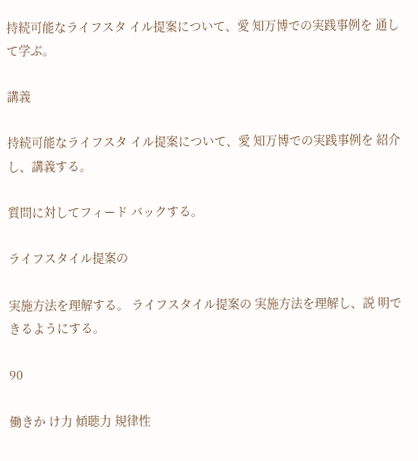持続可能なライフスタ イル提案について、愛 知万博での実践事例を 通して学ぶ。

講義

持続可能なライフスタ イル提案について、愛 知万博での実践事例を 紹介し、講義する。

質問に対してフィード バックする。

ライフスタイル提案の

実施方法を理解する。 ライフスタイル提案の 実施方法を理解し、説 明できるようにする。

90

働きか け力 傾聴力 規律性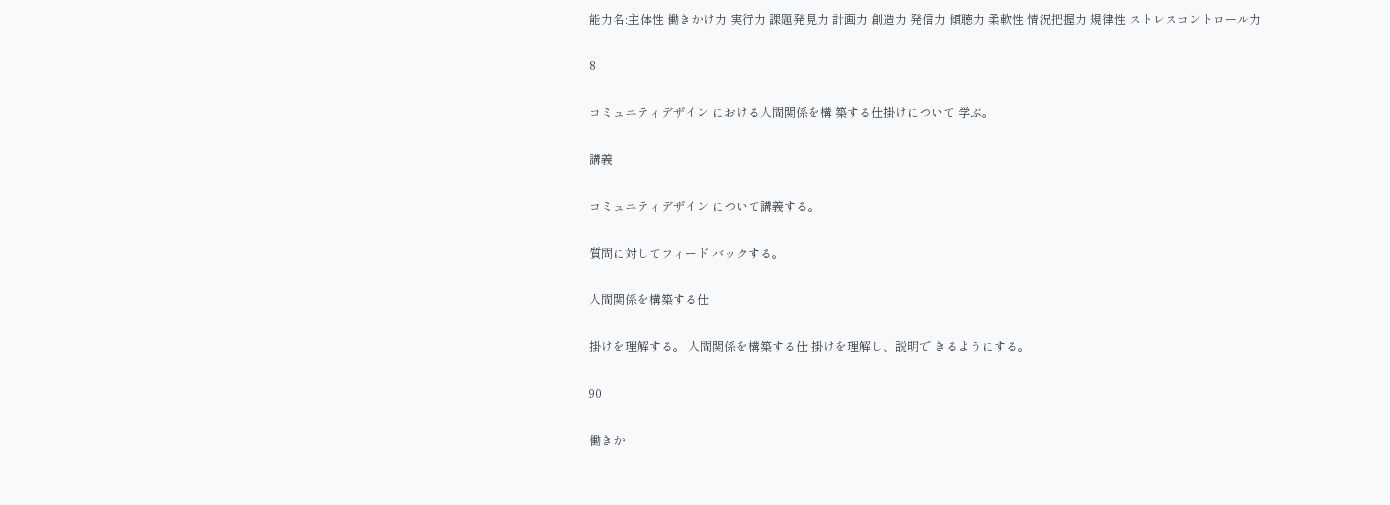能力名:主体性 働きかけ力 実行力 課題発見力 計画力 創造力 発信力 傾聴力 柔軟性 情況把握力 規律性 ストレスコントロール力

8

コミュニティデザイン における人間関係を構 築する仕掛けについて 学ぶ。

講義

コミュニティデザイン について講義する。

質問に対してフィード バックする。

人間関係を構築する仕

掛けを理解する。 人間関係を構築する仕 掛けを理解し、説明で きるようにする。

90

働きか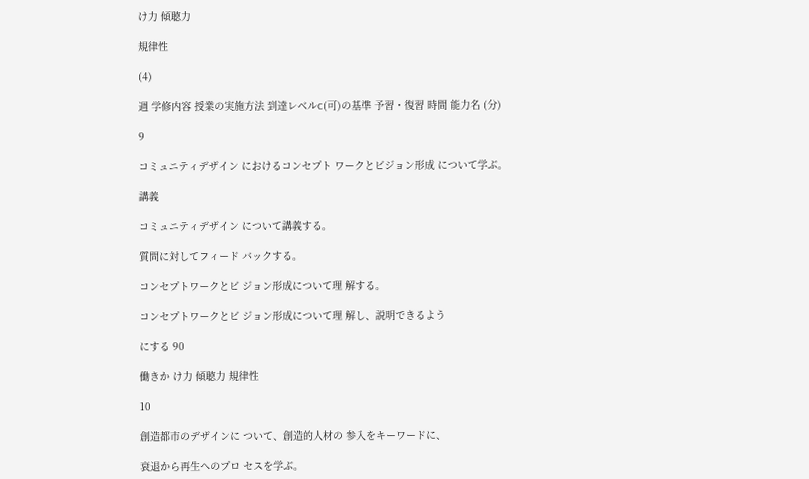け力 傾聴力

規律性

(4)

週 学修内容 授業の実施方法 到達レベルC(可)の基準 予習・復習 時間 能力名 (分)

9

コミュニティデザイン におけるコンセプト ワークとビジョン形成 について学ぶ。

講義

コミュニティデザイン について講義する。

質問に対してフィード バックする。

コンセプトワークとビ ジョン形成について理 解する。

コンセプトワークとビ ジョン形成について理 解し、説明できるよう

にする 90

働きか け力 傾聴力 規律性

10

創造都市のデザインに ついて、創造的人材の 参入をキーワードに、

衰退から再生へのプロ セスを学ぶ。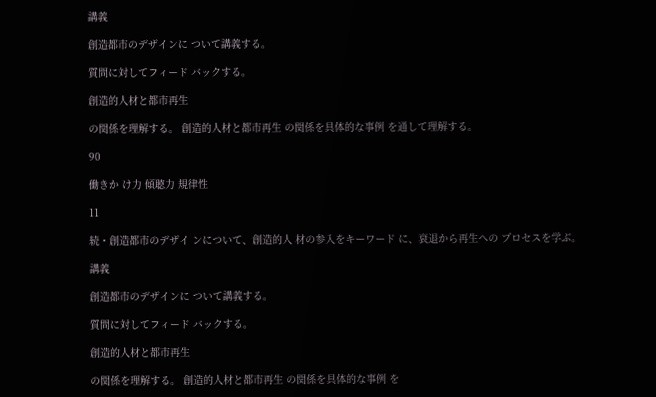講義

創造都市のデザインに ついて講義する。

質問に対してフィード バックする。

創造的人材と都市再生

の関係を理解する。 創造的人材と都市再生 の関係を具体的な事例 を通して理解する。

90

働きか け力 傾聴力 規律性

11

続・創造都市のデザイ ンについて、創造的人 材の参入をキーワード に、衰退から再生への プロセスを学ぶ。

講義

創造都市のデザインに ついて講義する。

質問に対してフィード バックする。

創造的人材と都市再生

の関係を理解する。 創造的人材と都市再生 の関係を具体的な事例 を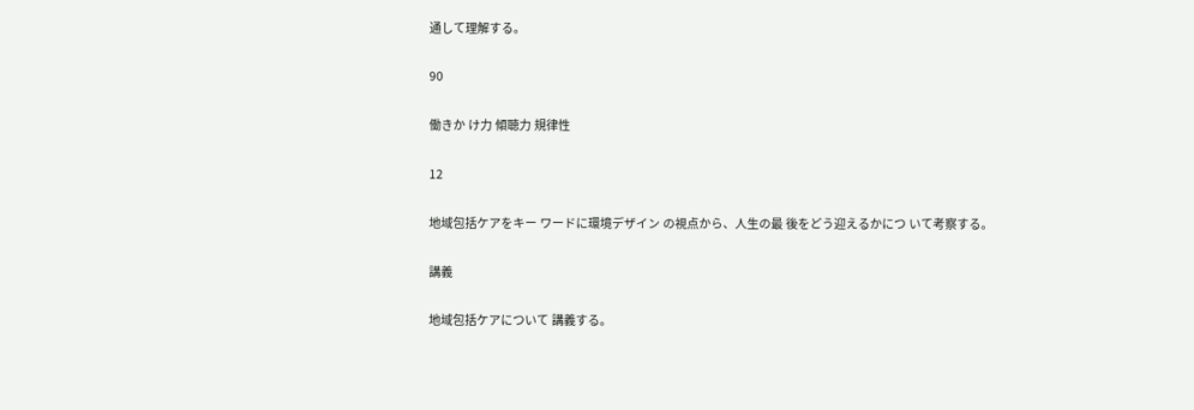通して理解する。

90

働きか け力 傾聴力 規律性

12

地域包括ケアをキー ワードに環境デザイン の視点から、人生の最 後をどう迎えるかにつ いて考察する。

講義

地域包括ケアについて 講義する。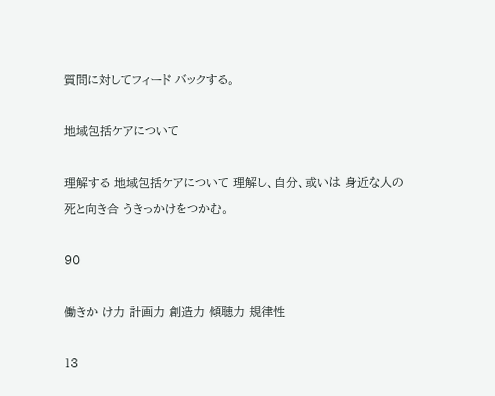質問に対してフィード バックする。

地域包括ケアについて

理解する 地域包括ケアについて 理解し、自分、或いは 身近な人の死と向き合 うきっかけをつかむ。

90

働きか け力 計画力 創造力 傾聴力 規律性

13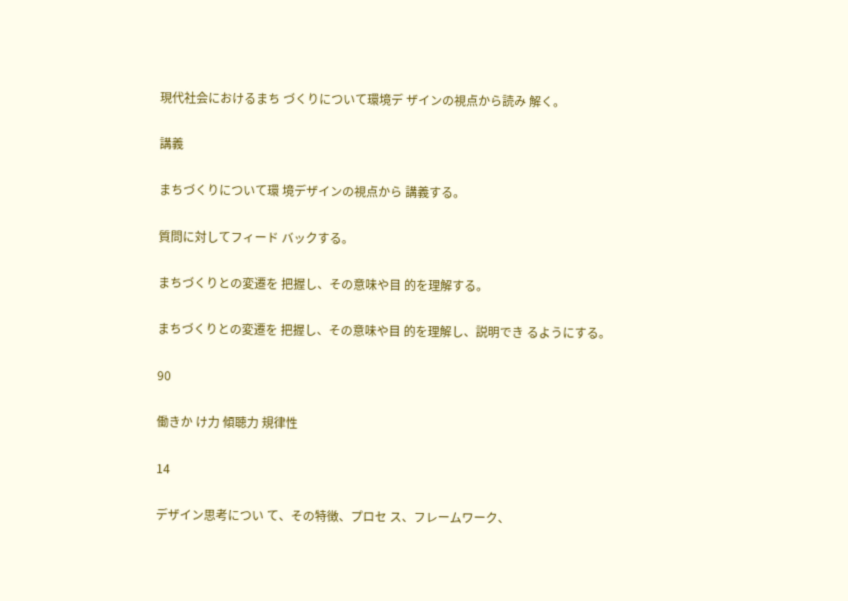現代社会におけるまち づくりについて環境デ ザインの視点から読み 解く。

講義

まちづくりについて環 境デザインの視点から 講義する。

質問に対してフィード バックする。

まちづくりとの変遷を 把握し、その意味や目 的を理解する。

まちづくりとの変遷を 把握し、その意味や目 的を理解し、説明でき るようにする。

90

働きか け力 傾聴力 規律性

14

デザイン思考につい て、その特徴、プロセ ス、フレームワーク、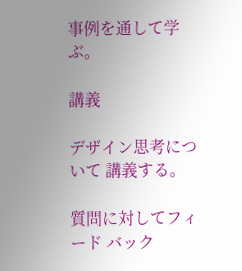事例を通して学ぶ。

講義

デザイン思考について 講義する。

質問に対してフィード バック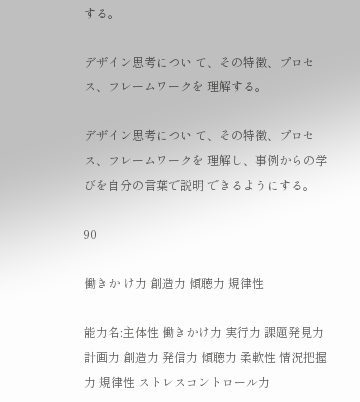する。

デザイン思考につい て、その特徴、プロセ ス、フレームワークを 理解する。

デザイン思考につい て、その特徴、プロセ ス、フレームワークを 理解し、事例からの学 びを自分の言葉で説明 できるようにする。

90

働きか け力 創造力 傾聴力 規律性

能力名:主体性 働きかけ力 実行力 課題発見力 計画力 創造力 発信力 傾聴力 柔軟性 情況把握力 規律性 ストレスコントロール力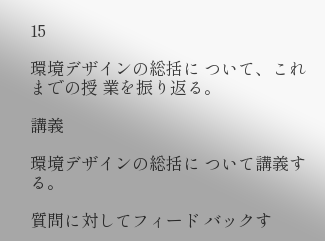15

環境デザインの総括に ついて、これまでの授 業を振り返る。

講義

環境デザインの総括に ついて講義する。

質問に対してフィード バックす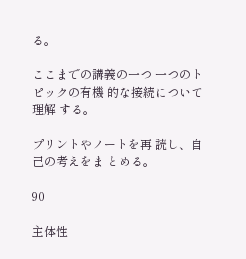る。

ここまでの講義の一つ 一つのトピックの有機 的な接続について理解 する。

プリントやノートを再 読し、自己の考えをま とめる。

90

主体性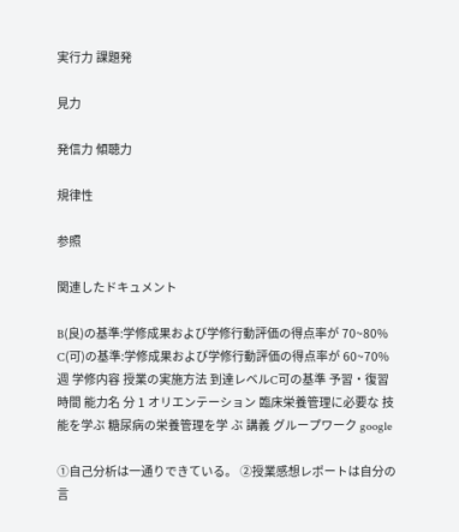実行力 課題発

見力

発信力 傾聴力

規律性

参照

関連したドキュメント

B(良)の基準:学修成果および学修行動評価の得点率が 70~80% C(可)の基準:学修成果および学修行動評価の得点率が 60~70% 週 学修内容 授業の実施方法 到達レベルC可の基準 予習・復習 時間 能力名 分 1 オリエンテーション 臨床栄養管理に必要な 技能を学ぶ 糖尿病の栄養管理を学 ぶ 講義 グループワーク google

①自己分析は一通りできている。 ②授業感想レポートは自分の言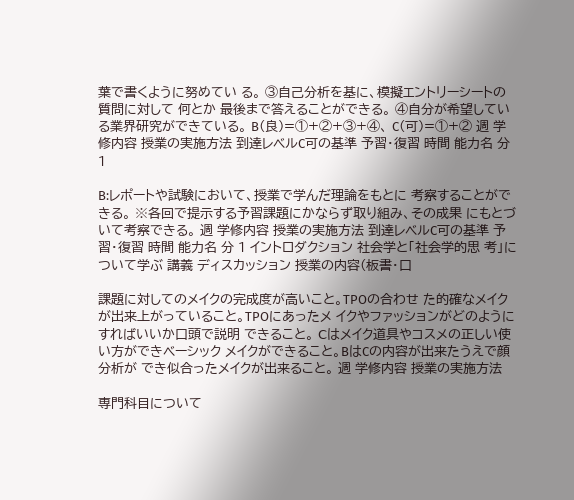葉で書くように努めてい る。 ③自己分析を基に、模擬エントリーシートの質問に対して 何とか 最後まで答えることができる。 ④自分が希望している業界研究ができている。 B(良)=①+②+③+④、 C(可)=①+② 週 学修内容 授業の実施方法 到達レベルC可の基準 予習・復習 時間 能力名 分 1

B:レポートや試験において、授業で学んだ理論をもとに 考察することができる。 ※各回で提示する予習課題にかならず取り組み、その成果 にもとづいて考察できる。 週 学修内容 授業の実施方法 到達レベルC可の基準 予習・復習 時間 能力名 分 1 イントロダクション 社会学と「社会学的思 考」について学ぶ 講義 ディスカッション 授業の内容(板書・口

課題に対してのメイクの完成度が高いこと。TPOの合わせ た的確なメイクが出来上がっていること。TPOにあったメ イクやファッションがどのようにすればいいか口頭で説明 できること。 Ⅽはメイク道具やコスメの正しい使い方ができベーシック メイクができること。BはCの内容が出来たうえで顔分析が でき似合ったメイクが出来ること。 週 学修内容 授業の実施方法

専門科目について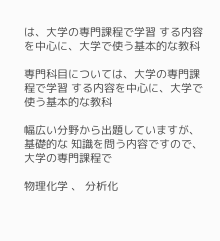は、大学の専門課程で学習 する内容を中心に、大学で使う基本的な教科

専門科目については、大学の専門課程で学習 する内容を中心に、大学で使う基本的な教科

幅広い分野から出題していますが、基礎的な 知識を問う内容ですので、大学の専門課程で

物理化学 、 分析化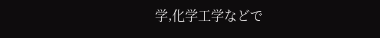学,化学工学などで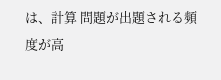は、計算 問題が出題される頻度が高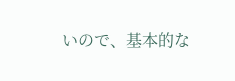いので、基本的な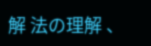解 法の理解 、